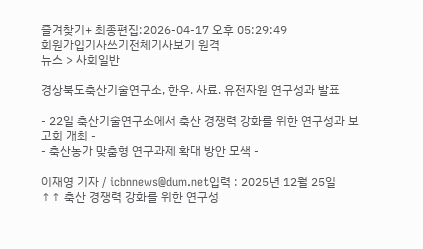즐겨찾기+ 최종편집:2026-04-17 오후 05:29:49
회원가입기사쓰기전체기사보기 원격
뉴스 > 사회일반

경상북도축산기술연구소, 한우. 사료. 유전자원 연구성과 발표

- 22일 축산기술연구소에서 축산 경쟁력 강화를 위한 연구성과 보고회 개최 -
- 축산농가 맞춤형 연구과제 확대 방안 모색 -

이재영 기자 / icbnnews@dum.net입력 : 2025년 12월 25일
↑↑ 축산 경쟁력 강화를 위한 연구성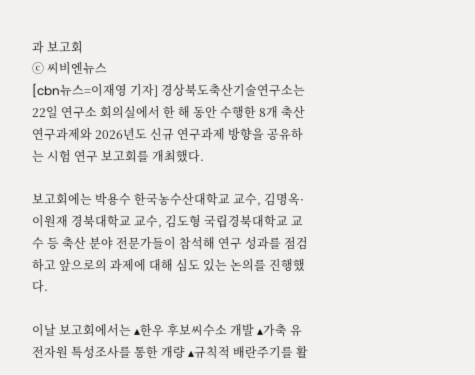과 보고회
ⓒ 씨비엔뉴스
[cbn뉴스=이재영 기자] 경상북도축산기술연구소는 22일 연구소 회의실에서 한 해 동안 수행한 8개 축산 연구과제와 2026년도 신규 연구과제 방향을 공유하는 시험 연구 보고회를 개최했다.

보고회에는 박용수 한국농수산대학교 교수, 김명옥·이원재 경북대학교 교수, 김도형 국립경북대학교 교수 등 축산 분야 전문가들이 참석해 연구 성과를 점검하고 앞으로의 과제에 대해 심도 있는 논의를 진행했다.

이날 보고회에서는 ▴한우 후보씨수소 개발 ▴가축 유전자원 특성조사를 통한 개량 ▴규칙적 배란주기를 활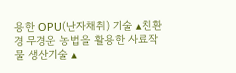용한 OPU(난자채취) 기술 ▴친환경 무경운 농법을 활용한 사료작물 생산기술 ▴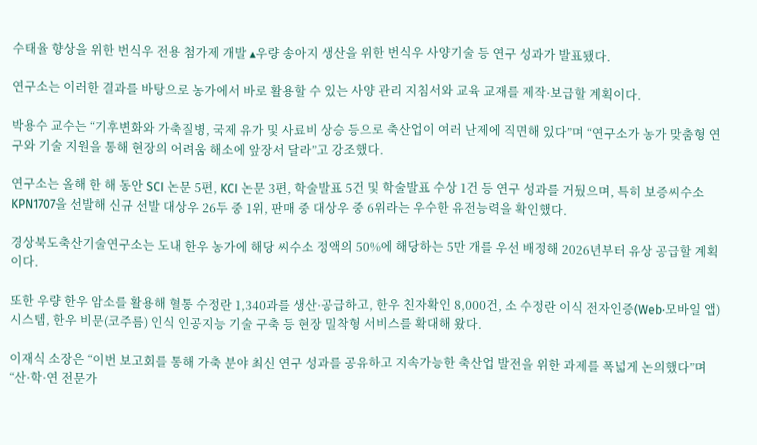수태율 향상을 위한 번식우 전용 첨가제 개발 ▴우량 송아지 생산을 위한 번식우 사양기술 등 연구 성과가 발표됐다.

연구소는 이러한 결과를 바탕으로 농가에서 바로 활용할 수 있는 사양 관리 지침서와 교육 교재를 제작·보급할 계획이다.

박용수 교수는 “기후변화와 가축질병, 국제 유가 및 사료비 상승 등으로 축산업이 여러 난제에 직면해 있다”며 “연구소가 농가 맞춤형 연구와 기술 지원을 통해 현장의 어려움 해소에 앞장서 달라”고 강조했다.

연구소는 올해 한 해 동안 SCI 논문 5편, KCI 논문 3편, 학술발표 5건 및 학술발표 수상 1건 등 연구 성과를 거뒀으며, 특히 보증씨수소 KPN1707을 선발해 신규 선발 대상우 26두 중 1위, 판매 중 대상우 중 6위라는 우수한 유전능력을 확인했다.

경상북도축산기술연구소는 도내 한우 농가에 해당 씨수소 정액의 50%에 해당하는 5만 개를 우선 배정해 2026년부터 유상 공급할 계획이다.

또한 우량 한우 암소를 활용해 혈통 수정란 1,340과를 생산·공급하고, 한우 친자확인 8,000건, 소 수정란 이식 전자인증(Web·모바일 앱) 시스템, 한우 비문(코주름) 인식 인공지능 기술 구축 등 현장 밀착형 서비스를 확대해 왔다.

이재식 소장은 “이번 보고회를 통해 가축 분야 최신 연구 성과를 공유하고 지속가능한 축산업 발전을 위한 과제를 폭넓게 논의했다”며 “산·학·연 전문가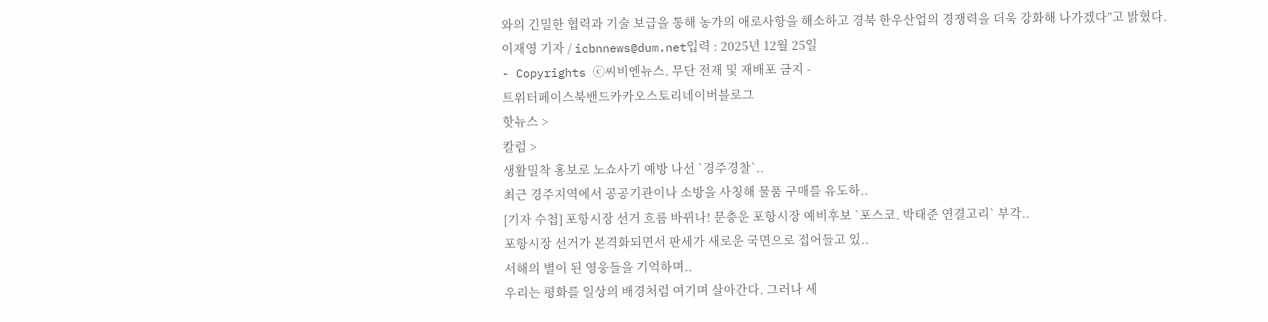와의 긴밀한 협력과 기술 보급을 통해 농가의 애로사항을 해소하고 경북 한우산업의 경쟁력을 더욱 강화해 나가겠다”고 밝혔다.
이재영 기자 / icbnnews@dum.net입력 : 2025년 12월 25일
- Copyrights ⓒ씨비엔뉴스. 무단 전재 및 재배포 금지 -
트위터페이스북밴드카카오스토리네이버블로그
핫뉴스 >
칼럼 >
생활밀착 홍보로 노쇼사기 예방 나선 `경주경찰`..
최근 경주지역에서 공공기관이나 소방을 사칭해 물품 구매를 유도하..
[기자 수첩] 포항시장 선거 흐름 바뀌나! 문충운 포항시장 예비후보 `포스코. 박태준 연결고리` 부각..
포항시장 선거가 본격화되면서 판세가 새로운 국면으로 접어들고 있..
서해의 별이 된 영웅들을 기억하며..
우리는 평화를 일상의 배경처럼 여기며 살아간다. 그러나 세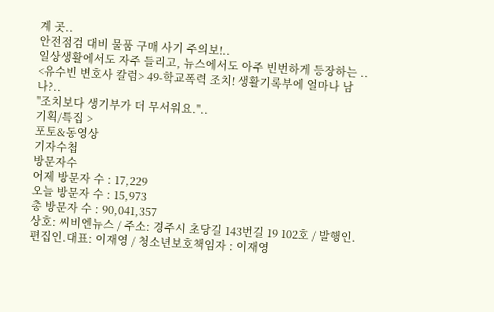계 곳..
안전점검 대비 물품 구매 사기 주의보!..
일상생활에서도 자주 들리고, 뉴스에서도 아주 빈번하게 등장하는 ..
<유수빈 변호사 칼럼> 49-학교폭력 조치! 생활기록부에 얼마나 남나?..
"조치보다 생기부가 더 무서워요."..
기획/특집 >
포토&동영상
기자수첩
방문자수
어제 방문자 수 : 17,229
오늘 방문자 수 : 15,973
총 방문자 수 : 90,041,357
상호: 씨비엔뉴스 / 주소: 경주시 초당길 143번길 19 102호 / 발행인.편집인.대표: 이재영 / 청소년보호책임자 : 이재영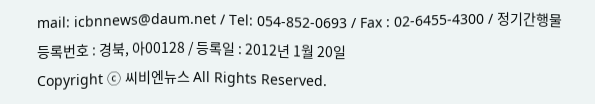mail: icbnnews@daum.net / Tel: 054-852-0693 / Fax : 02-6455-4300 / 정기간행물 등록번호 : 경북, 아00128 / 등록일 : 2012년 1월 20일
Copyright ⓒ 씨비엔뉴스 All Rights Reserved.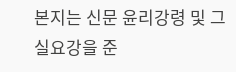본지는 신문 윤리강령 및 그 실요강을 준